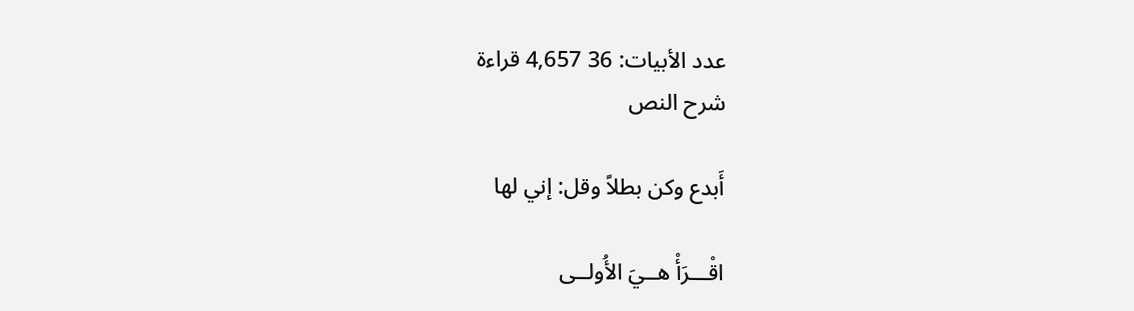عدد الأبيات: 36 4,657 قراءة
شرح النص

أَبدع وكن بطلاً وقل: إني لها

اقْـــرَأْ هــيَ الأُولــى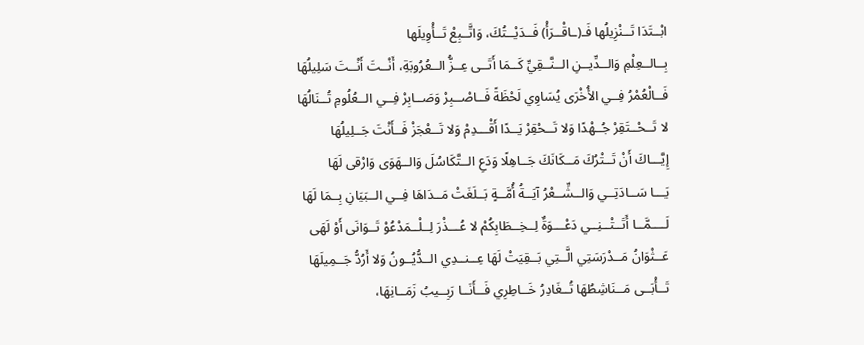ابْــتَدَا تَــنْزِيلُها فَـ(ـاقْــرَأْ) فَــدَيْــتُكَ، وَاتَّــبِعْ تَــأْوِيلَها
بِــالــعِلْمِ وَالــدِّيــنِ الــنَّــقِيِّ كَــمَا أَتَــى عِــزُّ الــعُرُوبَةِ، أَنْــتَ أَنْــتَ سَلِيلُهَا
فَــالْعُمْرُ فِــي الأُخْرَى يُسَاوِي لَحْظَةً فَــاصْــبِرْ وَصَــابِرْ فِــي الــعُلُومِ تُــنَالُهَا
لا تَــحْــتَقِرْ جُــهْدًا وَلا تَــحْقِرْ يَــدًا أَقْـــدِمْ وَلا تَــعْجَزْ فَــأَنْتَ جَــلِيلُهَا
إِيَّـــاكَ أَنْ تَــتْرُكَ مَــكَانَكَ جَــاهِلًا وَدَعِ الــتَّكَاسُلَ وَالــهَوَى وَارْقى لَهَا
يَـــا سَــادَتِــي وَالــشِّــعْرُ آيَــةُ أُمَّــةٍ بَــلَغَتْ مَــدَاهَا فِــي الــبَيَانِ بِــمَا لَهَا
لَــــمَّــا أَتَــتْــنِــي دَعْـــوَةٌ لِــخِــطَابِكُمْ لا عُـــذْرَ لِــلْــمَدْعُوْ تَــوَانَى أَوْ لَهَى
عَــثْوَانُ مَــدْرَسَتِي الَّــتِي بَــقِيَتْ لَهَا عِــنــدِي الــدُّيُــونُ وَلا أَرُدُّ جَــمِيلَهَا
تَــأْبَــى مَــنَاشِطُهَا تُــغَادِرُ خَــاطِرِي فَــأَنَــا رَبِــيبُ زَمَــانِهَا،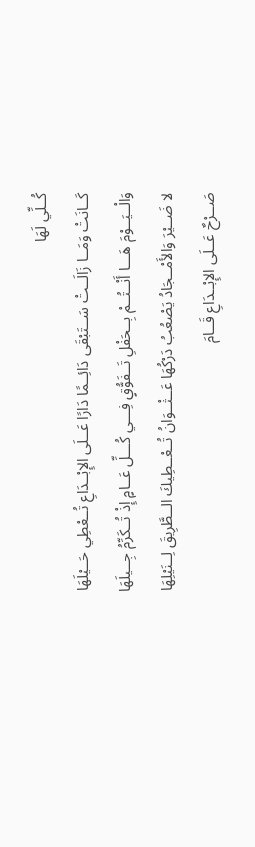كُــلِّي لَهَا
كَــانَتْ وَمَــا زَالَــتْ سَــتَبْقَى دَائِــمًا دَارًا عَــلَى الإِبْــدَاعِ تُــعْطِي حَــيْلَهَا
وَالْــيَــوْمَ هَـــا أَنْــتُــمْ بِــحَفْلِ تَــفَوُّقٍ فِـــي كُـــلِّ عَــامٍ إِذْ تُــكَرِّمُ جِــيلَهَا
لا ضَــيْرَ وَالأَمْــجَادُ يَصْعُبُ دَرْكُهَا عَــثْــوَانُ تُــعْــطِيكَ الــطَّرِيقَ لِــنَيْلِهَا
صَــرْحٌ عَــلَى الإِبْــدَاعِ قَــامَ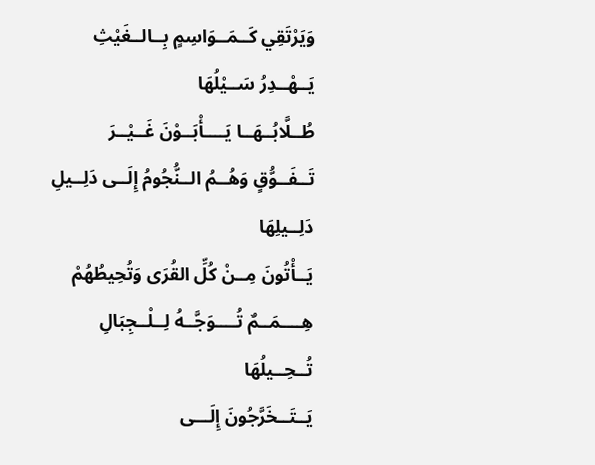وَيَرْتَقِي كَــمَــوَاسِمٍ بِــالــغَيْثِ يَــهْــدِرُ سَــيْلُهَا
طُــلَّابُــهَــا يَــــأْبَــوْنَ غَــيْــرَ تَــفَــوُّقٍ وَهُــمُ الــنُّجُومُ إِلَــى دَلِــيلِ دَلِــيلِهَا
يَــأْتُونَ مِــنْ كُلِّ القُرَى وَتُحِيطُهُمْ هِــــمَــمٌ تُــــوَجَّــهُ لِــلْــجِبَالِ تُــحِــيلُهَا
يَــتَــخَرَّجُونَ إِلَـــى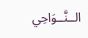الــنَّــوَاحِي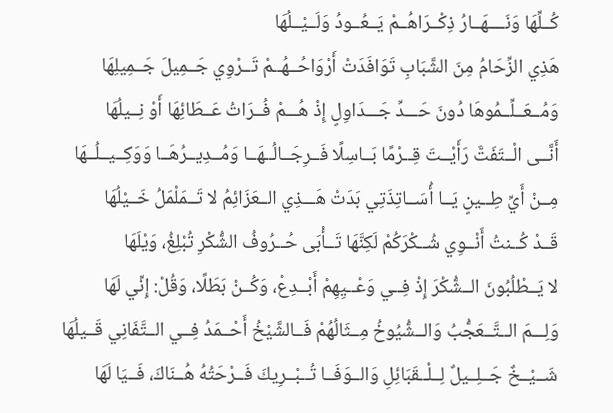كُــلِّهَا وَنَــــهَــارُ ذِكْــرَاهُــمْ يَــعُــودُ وَلَــيْــلُهَا
هَذِي الزِّحَامُ مِنَ الشَّبَابِ تَوَافَدَتْ أَرْوَاحُــهُــمْ تَــرْوِي جَــمِيلَ جَــمِيلِهَا
وَمُــعَــلِّــمُوهَا دُونَ حَـــدِّ جَـــدَاوِلٍ إِذْ هُـــمْ فُــرَاتُ عَــطَائِهَا أَوْ نِــيلُهَا
أَنَّــى الْــتَفَتَّ رَأَيْــتَ قِــرْمًا بَــاسِلًا فَــرِجَــالُــهَــا وَمُــدِيــرُهَــا وَوَكِــيــلُــهَا
مِــنْ أَيِّ طِــينٍ يَــا أُسَــاتِذَتِي بَدَتْ هَـــذِي الــعَزَائِمُ لا تَــمَلْمَلُ خَــيْلُهَا
قَــدْ كُــنتُ أَنْــوِي شُــكْرَكُمْ لَكِنَّهَا تَــأْبَى حُــرُوفُ الشُّكْرِ تُبْلِغُ، وَيْلَهَا
لا يَــطْلُبُونَ الــشُّكْرَ إِذْ فِــي وَعْــيِهِمْ أَبْــدِعْ، وَكُــنْ بَطَلًا، وَقُلْ: إِنِّي لَهَا
وَلِـــمَ الــتَّــعَجُّبُ وَالــشُّيُوخُ مِــثَالُهُمْ فَــالشَّيْخُ أَحْــمَدُ فِــي الــتَّفَانِي قَــيلُهَا
شَــيْــخٌ جَــلِــيلٌ لِــلْــقَبَائِلِ وَالــوَفَــا تُــبْــرِيكَ فَــرْحَتُهُ هُــنَاكَ، فَــيَا لَهَا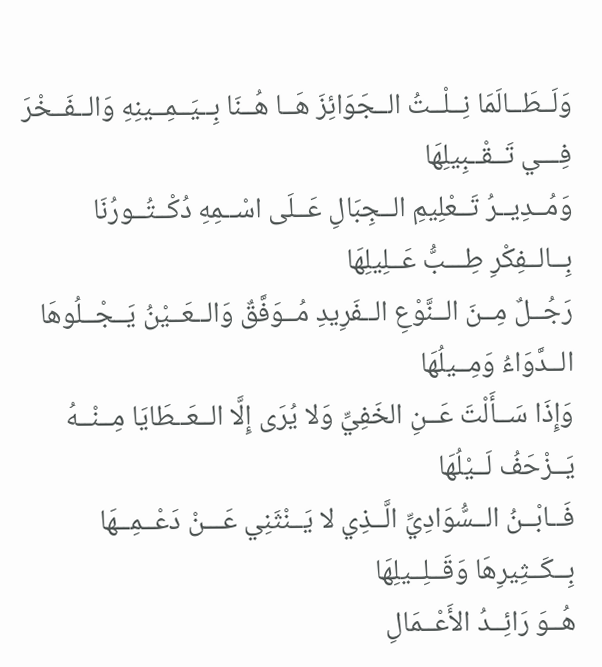وَلَــطَــالَمَا نِــلْــتُ الــجَوَائِزَ هَــا هُــنَا بِــيَــمِــينِهِ وَالــفَــخْرَ فِـــي تَــقْــبِيلِهَا
وَمُــدِيــرُ تَــعْلِيمِ الــجِبَالِ عَــلَى اسْــمِهِ دُكْــتُــورُنَا بِــالــفِكْرِ طِـــبُّ عَــلِيلِهَا
رَجُــلٌ مِــنَ الــنَّوْعِ الــفَرِيدِ مُــوَفَّقٌ وَالــعَــيْنُ يَــجْــلُوهَا الــدَّوَاءُ وَمِــيلُهَا
وَإِذَا سَــأَلْتَ عَــنِ الخَفِيِّ وَلا يُرَى إِلَّا الــعَــطَايَا مِــنْــهُ يَــزْحَفُ لَــيْلُهَا
فَــابْــنُ الــسُّوَادِيِّ الَّــذِي لا يَــنْثَنِي عَـــنْ دَعْــمِــهَا بِــكَــثِيرِهَا وَقَــلِــيلِهَا
هُــوَ رَائِــدُ الأَعْــمَالِ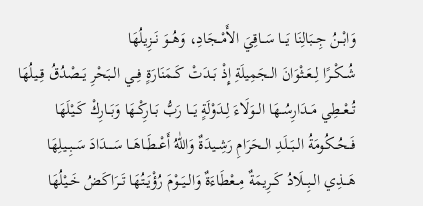وَابْــنُ جِــبَالِنَا يَـــا سَــاقِيَ الأَمْــجَادِ، وَهُــوَ نَــزِيلُهَا
شُــكْــرًا لِــعَــثْوَانَ الــجَمِيلَةِ إِذْ بَــدَتْ كَــمَنَارَةٍ فِــي الــبَحْرِ يَــصْدُقُ قِــيلُهَا
تُــعْــطِي مَــدَارِسُــهَا الــوَلَاءَ لِــدَوْلَةٍ يَـــا رَبُّ بَــارِكْــهَا وَبَــارِكْ كَــيْلَهَا
فَــحُــكُومَةُ الــبَــلَدِ الــحَرَامِ رَشِــيدَةٌ وَاللّٰهُ أَعْــطَــاهَــا سَــــدَادَ سَــبِــيلِهَا
هَـــذِي الــبِــلَادُ كَــرِيمَةٌ مِــعْطَاءَةٌ وَالــيَــوْمَ رُؤْيَــتُهَا تَــرَاكَضُ خَــيْلُهَا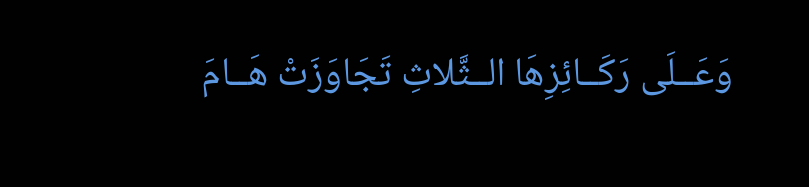وَعَــلَى رَكَــائِزِهَا الــثَّلاثِ تَجَاوَزَتْ هَــامَ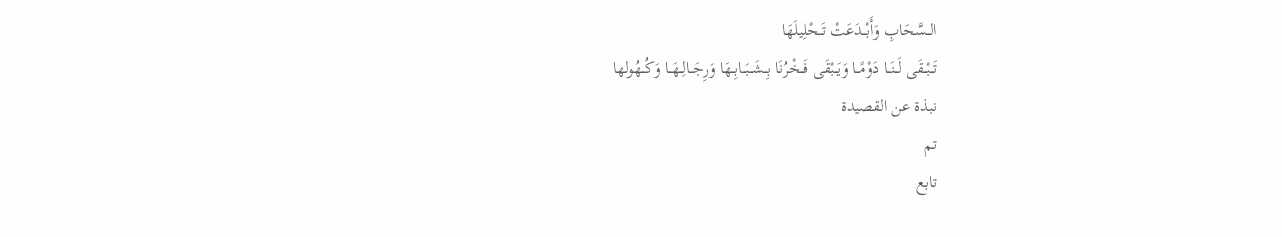الــسَّحَابِ وَأَبْــدَعَتْ تَــحْلِيلَهَا
تَــبْــقَى لَــنَــا دَوْمًــا وَيَــبْقَى فَــخْرُنَا بِــشَــبَــابِــهَا وَرِجَــالِــهَــا وَكُــهُولها
نبذة عن القصيدة
تم
تابع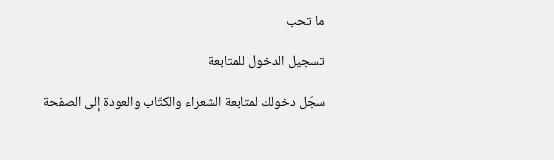ما تحب

تسجيل الدخول للمتابعة

سجّل دخولك لمتابعة الشعراء والكتّاب والعودة إلى الصفحة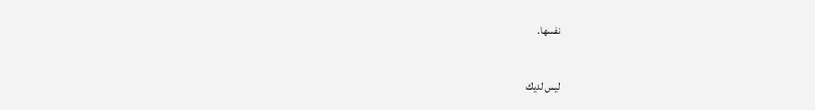نفسها.

ليس لديك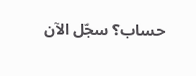حساب؟ سجّل الآن